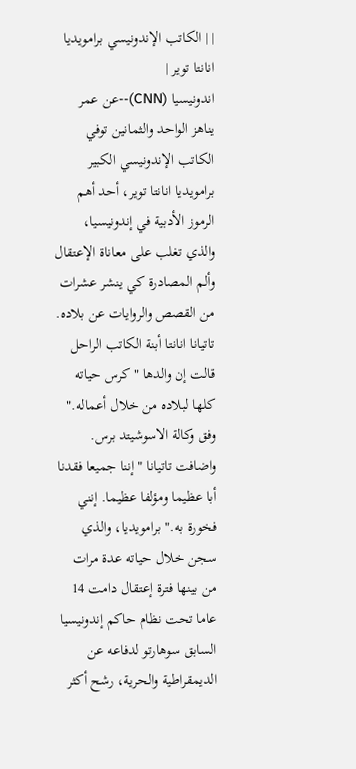| | الكاتب الإندونيسي برامويديا انانتا توير |
اندونيسيا (CNN)--عن عمر يناهز الواحد والثمانين توفي الكاتب الإندونيسي الكبير برامويديا انانتا توير، أحد أهم الرموز الأدبية في إندونيسيا، والذي تغلب على معاناة الإعتقال وألم المصادرة كي ينشر عشرات من القصص والروايات عن بلاده. تاتيانا انانتا أبنة الكاتب الراحل قالت إن والدها " كرس حياته كلها لبلاده من خلال أعماله." وفق وكالة الاسوشيتد برس. واضافت تاتيانا " إننا جميعا فقدنا أبا عظيما ومؤلفا عظيما. إنني فخورة به." برامويديا، والذي سجن خلال حياته عدة مرات من بينها فترة إعتقال دامت 14 عاما تحت نظام حاكم إندونيسيا السابق سوهارتو لدفاعه عن الديمقراطية والحرية، رشح أكثر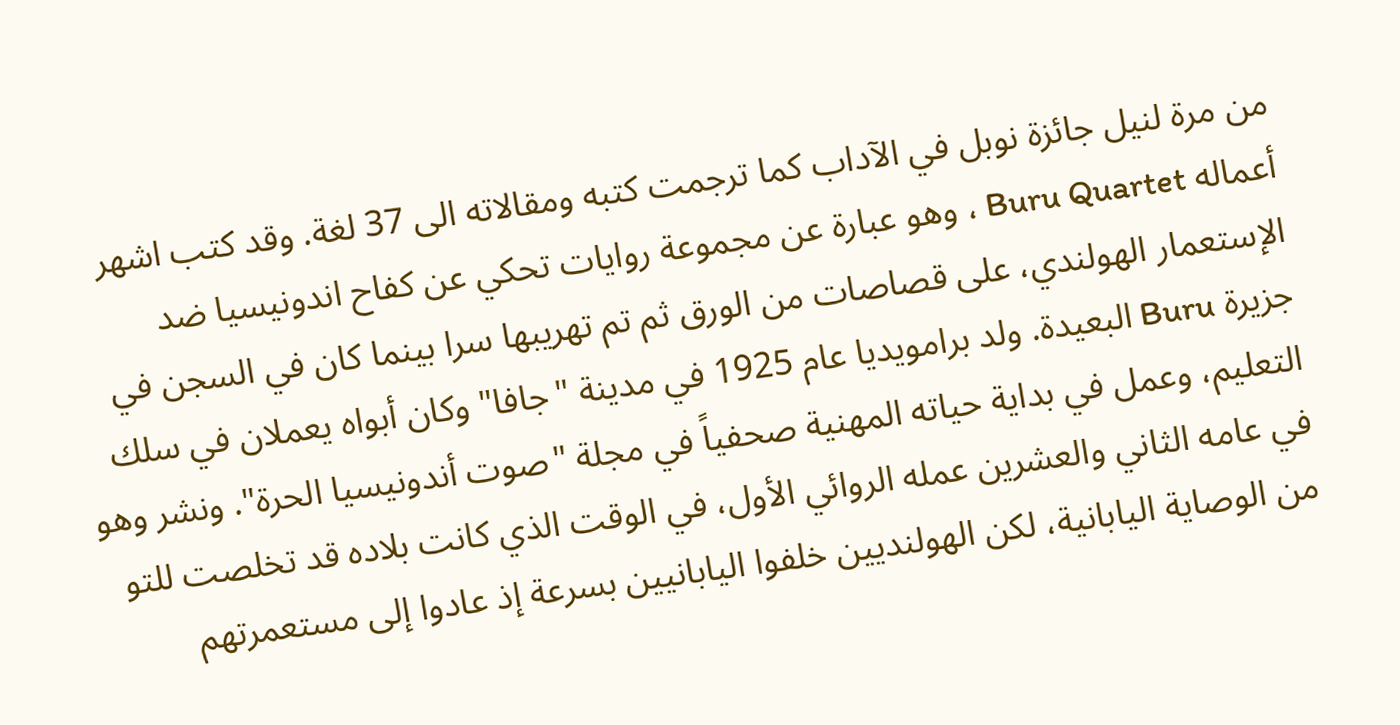من مرة لنيل جائزة نوبل في الآداب كما ترجمت كتبه ومقالاته الى 37 لغة. وقد كتب اشهر أعماله Buru Quartet ، وهو عبارة عن مجموعة روايات تحكي عن كفاح اندونيسيا ضد الإستعمار الهولندي، على قصاصات من الورق ثم تم تهريبها سرا بينما كان في السجن في جزيرة Buru البعيدة. ولد برامويديا عام 1925 في مدينة "جافا" وكان أبواه يعملان في سلك التعليم، وعمل في بداية حياته المهنية صحفياً في مجلة "صوت أندونيسيا الحرة". ونشر وهو في عامه الثاني والعشرين عمله الروائي الأول، في الوقت الذي كانت بلاده قد تخلصت للتو من الوصاية اليابانية، لكن الهولنديين خلفوا اليابانيين بسرعة إذ عادوا إلى مستعمرتهم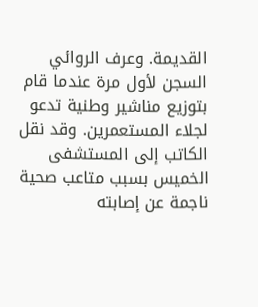القديمة. وعرف الروائي السجن لأول مرة عندما قام بتوزيع مناشير وطنية تدعو لجلاء المستعمرين. وقد نقل الكاتب إلى المستشفى الخميس بسبب متاعب صحية ناجمة عن إصابته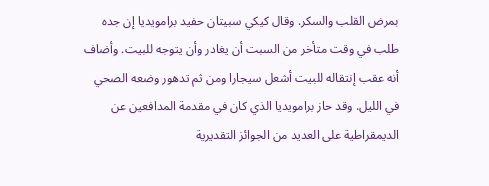بمرض القلب والسكر. وقال كيكي سبيتان حفيد برامويديا إن جده طلب في وقت متأخر من السبت أن يغادر وأن يتوجه للبيت. وأضاف أنه عقب إنتقاله للبيت أشعل سيجارا ومن ثم تدهور وضعه الصحي في الليل. وقد حاز برامويديا الذي كان في مقدمة المدافعين عن الديمقراطية على العديد من الجوائز التقديرية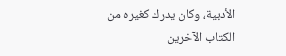الأدبية، وكان يدرك كغيره من الكتاب الآخرين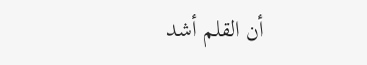أن القلم أشد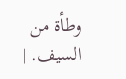وطأة من السيف. |